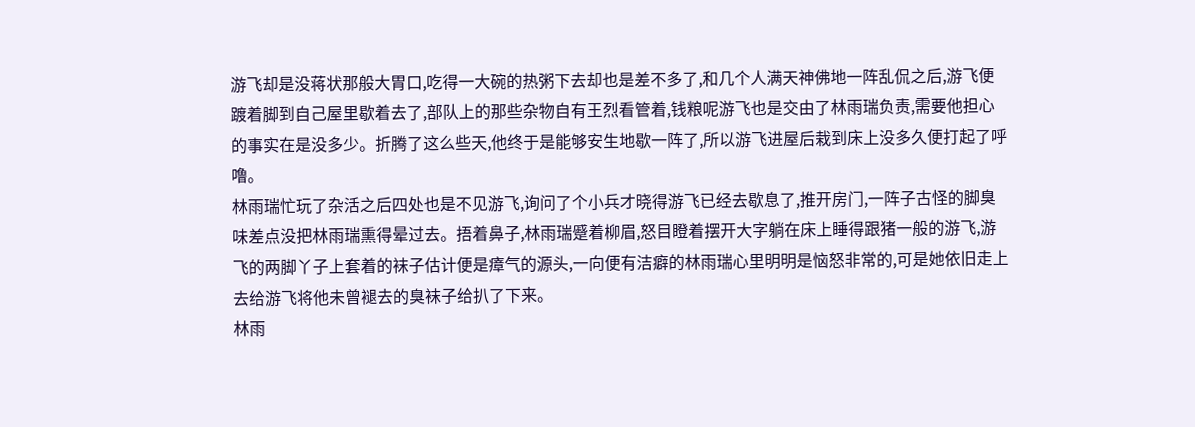游飞却是没蒋状那般大胃口,吃得一大碗的热粥下去却也是差不多了,和几个人满天神佛地一阵乱侃之后,游飞便踱着脚到自己屋里歇着去了,部队上的那些杂物自有王烈看管着,钱粮呢游飞也是交由了林雨瑞负责,需要他担心的事实在是没多少。折腾了这么些天,他终于是能够安生地歇一阵了,所以游飞进屋后栽到床上没多久便打起了呼噜。
林雨瑞忙玩了杂活之后四处也是不见游飞,询问了个小兵才晓得游飞已经去歇息了,推开房门,一阵子古怪的脚臭味差点没把林雨瑞熏得晕过去。捂着鼻子,林雨瑞蹙着柳眉,怒目瞪着摆开大字躺在床上睡得跟猪一般的游飞,游飞的两脚丫子上套着的袜子估计便是瘴气的源头,一向便有洁癖的林雨瑞心里明明是恼怒非常的,可是她依旧走上去给游飞将他未曾褪去的臭袜子给扒了下来。
林雨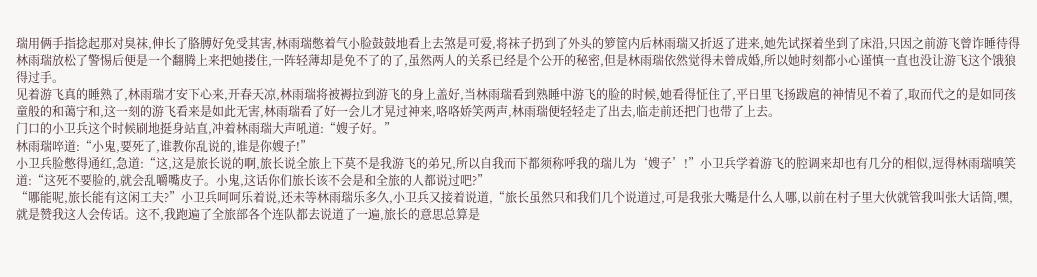瑞用俩手指捻起那对臭袜,伸长了胳膊好免受其害,林雨瑞憋着气小脸鼓鼓地看上去煞是可爱,将袜子扔到了外头的箩筐内后林雨瑞又折返了进来,她先试探着坐到了床沿,只因之前游飞曾诈睡待得林雨瑞放松了警惕后便是一个翻腾上来把她搂住,一阵轻薄却是免不了的了,虽然两人的关系已经是个公开的秘密,但是林雨瑞依然觉得未曾成婚,所以她时刻都小心谨慎一直也没让游飞这个饿狼得过手。
见着游飞真的睡熟了,林雨瑞才安下心来,开春天凉,林雨瑞将被褥拉到游飞的身上盖好,当林雨瑞看到熟睡中游飞的脸的时候,她看得怔住了,平日里飞扬跋扈的神情见不着了,取而代之的是如同孩童般的和蔼宁和,这一刻的游飞看来是如此无害,林雨瑞看了好一会儿才晃过神来,咯咯娇笑两声,林雨瑞便轻轻走了出去,临走前还把门也带了上去。
门口的小卫兵这个时候刷地挺身站直,冲着林雨瑞大声吼道:“嫂子好。”
林雨瑞啐道:“小鬼,要死了,谁教你乱说的,谁是你嫂子!”
小卫兵脸憋得通红,急道:“这,这是旅长说的啊,旅长说全旅上下莫不是我游飞的弟兄,所以自我而下都须称呼我的瑞儿为‘嫂子’!”小卫兵学着游飞的腔调来却也有几分的相似,逗得林雨瑞嗔笑道:“这死不要脸的,就会乱嚼嘴皮子。小鬼,这话你们旅长该不会是和全旅的人都说过吧?”
“哪能呢,旅长能有这闲工夫?”小卫兵呵呵乐着说,还未等林雨瑞乐多久,小卫兵又接着说道,“旅长虽然只和我们几个说道过,可是我张大嘴是什么人哪,以前在村子里大伙就管我叫张大话筒,嘿,就是赞我这人会传话。这不,我跑遍了全旅部各个连队都去说道了一遍,旅长的意思总算是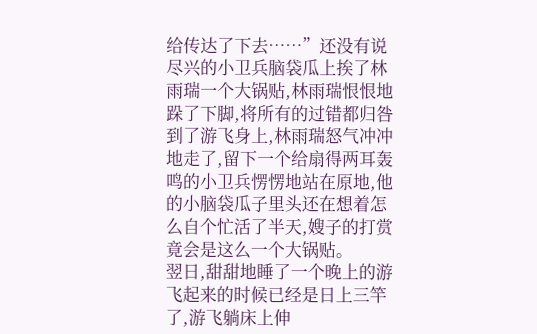给传达了下去……”还没有说尽兴的小卫兵脑袋瓜上挨了林雨瑞一个大锅贴,林雨瑞恨恨地跺了下脚,将所有的过错都归咎到了游飞身上,林雨瑞怒气冲冲地走了,留下一个给扇得两耳轰鸣的小卫兵愣愣地站在原地,他的小脑袋瓜子里头还在想着怎么自个忙活了半天,嫂子的打赏竟会是这么一个大锅贴。
翌日,甜甜地睡了一个晚上的游飞起来的时候已经是日上三竿了,游飞躺床上伸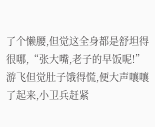了个懒腰,但觉这全身都是舒坦得很哪,“张大嘴,老子的早饭呢!”游飞但觉肚子饿得慌,便大声嚷嚷了起来,小卫兵赶紧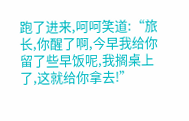跑了进来,呵呵笑道:“旅长,你醒了啊,今早我给你留了些早饭呢,我搁桌上了,这就给你拿去!”